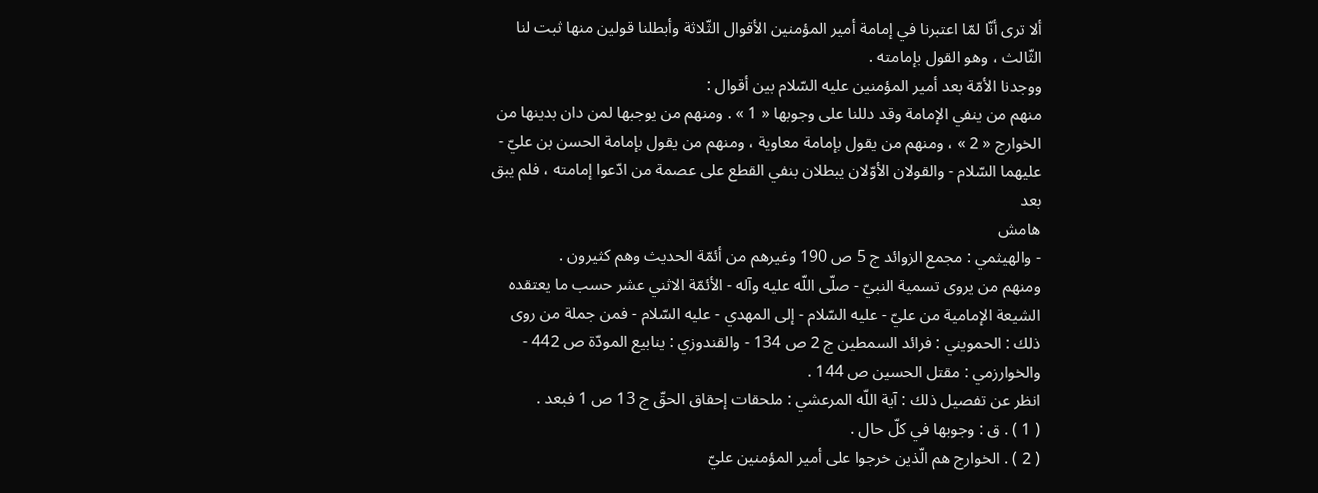ألا ترى أنّا لمّا اعتبرنا في إمامة أمير المؤمنين الأقوال الثّلاثة وأبطلنا قولين منها ثبت لنا الثّالث ، وهو القول بإمامته .
ووجدنا الأمّة بعد أمير المؤمنين عليه السّلام بين أقوال :
منهم من ينفي الإمامة وقد دللنا على وجوبها « 1 » . ومنهم من يوجبها لمن دان بدينها من الخوارج « 2 » ، ومنهم من يقول بإمامة معاوية ، ومنهم من يقول بإمامة الحسن بن عليّ - عليهما السّلام - والقولان الأوّلان يبطلان بنفي القطع على عصمة من ادّعوا إمامته ، فلم يبق بعد
هامش
- والهيثمي : مجمع الزوائد ج 5 ص 190 وغيرهم من أئمّة الحديث وهم كثيرون .
ومنهم من يروى تسمية النبيّ - صلّى اللّه عليه وآله - الأئمّة الاثني عشر حسب ما يعتقده الشيعة الإمامية من عليّ - عليه السّلام - إلى المهدي - عليه السّلام - فمن جملة من روى ذلك : الحمويني : فرائد السمطين ج 2 ص 134 - والقندوزي : ينابيع المودّة ص 442 - والخوارزمي : مقتل الحسين ص 144 .
انظر عن تفصيل ذلك : آية اللّه المرعشي : ملحقات إحقاق الحقّ ج 13 ص 1 فبعد .
( 1 ) . ق : وجوبها في كلّ حال .
( 2 ) . الخوارج هم الّذين خرجوا على أمير المؤمنين عليّ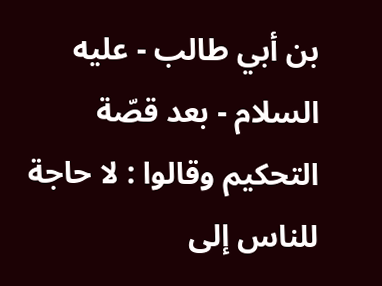بن أبي طالب - عليه السلام - بعد قصّة التحكيم وقالوا : لا حاجة للناس إلى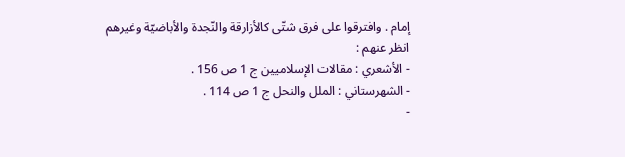إمام . وافترقوا على فرق شتّى كالأزارقة والنّجدة والأباضيّة وغيرهم انظر عنهم :
- الأشعري : مقالات الإسلاميين ج 1 ص 156 .
- الشهرستاني : الملل والنحل ج 1 ص 114 .
-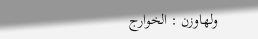ولهاوزن : الخوارج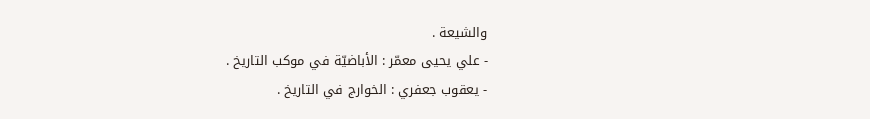والشيعة .
- علي يحيى معمّر : الأباضيّة في موكب التاريخ .
- يعقوب جعفري : الخوارج في التاريخ .